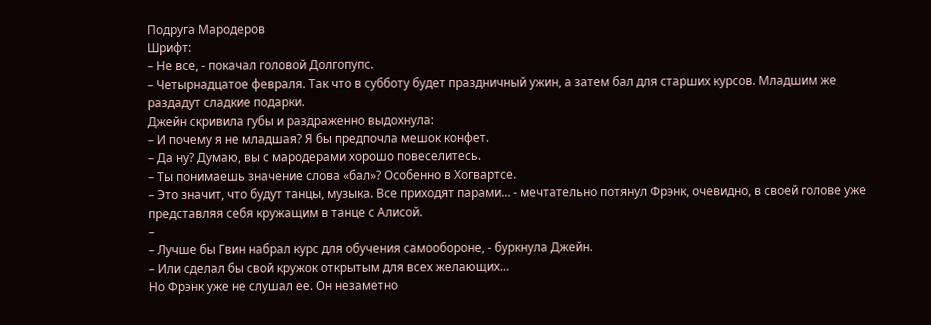Подруга Мародеров
Шрифт:
– Не все, - покачал головой Долгопупс.
– Четырнадцатое февраля. Так что в субботу будет праздничный ужин, а затем бал для старших курсов. Младшим же раздадут сладкие подарки.
Джейн скривила губы и раздраженно выдохнула:
– И почему я не младшая? Я бы предпочла мешок конфет.
– Да ну? Думаю, вы с мародерами хорошо повеселитесь.
– Ты понимаешь значение слова «бал»? Особенно в Хогвартсе.
– Это значит, что будут танцы, музыка. Все приходят парами… - мечтательно потянул Фрэнк, очевидно, в своей голове уже представляя себя кружащим в танце с Алисой.
–
– Лучше бы Гвин набрал курс для обучения самообороне, - буркнула Джейн.
– Или сделал бы свой кружок открытым для всех желающих…
Но Фрэнк уже не слушал ее. Он незаметно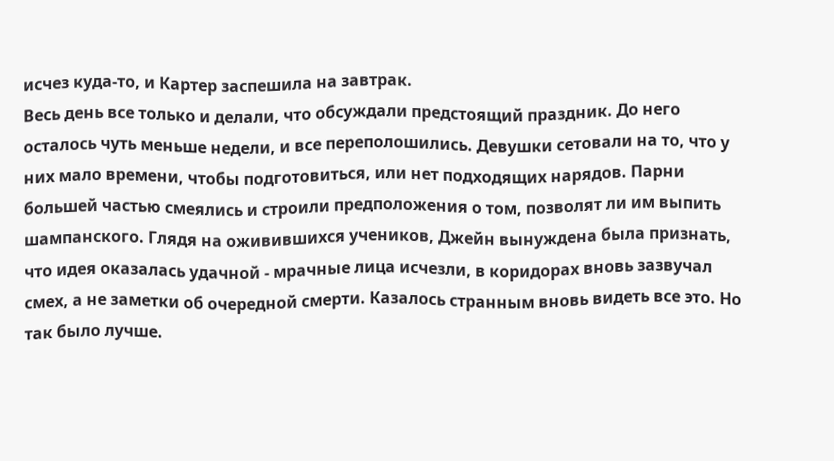исчез куда-то, и Картер заспешила на завтрак.
Весь день все только и делали, что обсуждали предстоящий праздник. До него осталось чуть меньше недели, и все переполошились. Девушки сетовали на то, что у них мало времени, чтобы подготовиться, или нет подходящих нарядов. Парни большей частью смеялись и строили предположения о том, позволят ли им выпить шампанского. Глядя на оживившихся учеников, Джейн вынуждена была признать, что идея оказалась удачной - мрачные лица исчезли, в коридорах вновь зазвучал смех, а не заметки об очередной смерти. Казалось странным вновь видеть все это. Но так было лучше.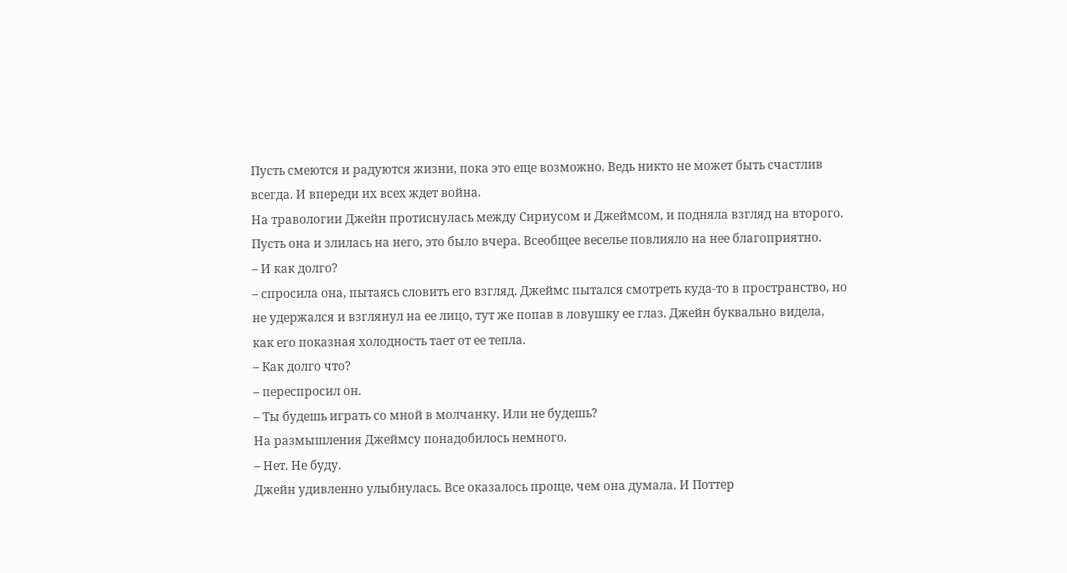Пусть смеются и радуются жизни, пока это еще возможно. Ведь никто не может быть счастлив всегда. И впереди их всех ждет война.
На травологии Джейн протиснулась между Сириусом и Джеймсом, и подняла взгляд на второго. Пусть она и злилась на него, это было вчера. Всеобщее веселье повлияло на нее благоприятно.
– И как долго?
– спросила она, пытаясь словить его взгляд. Джеймс пытался смотреть куда-то в пространство, но не удержался и взглянул на ее лицо, тут же попав в ловушку ее глаз. Джейн буквально видела, как его показная холодность тает от ее тепла.
– Как долго что?
– переспросил он.
– Ты будешь играть со мной в молчанку. Или не будешь?
На размышления Джеймсу понадобилось немного.
– Нет. Не буду.
Джейн удивленно улыбнулась. Все оказалось проще, чем она думала. И Поттер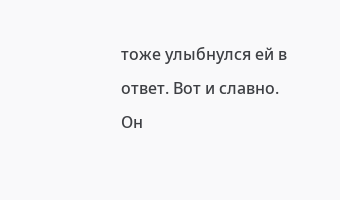тоже улыбнулся ей в ответ. Вот и славно. Он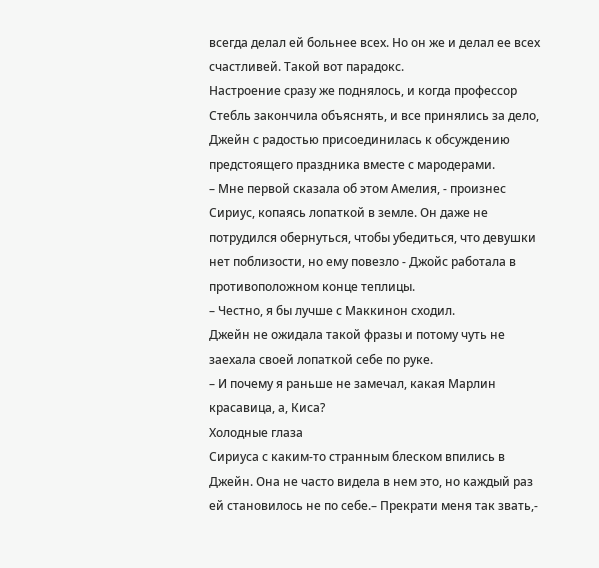всегда делал ей больнее всех. Но он же и делал ее всех счастливей. Такой вот парадокс.
Настроение сразу же поднялось, и когда профессор Стебль закончила объяснять, и все принялись за дело, Джейн с радостью присоединилась к обсуждению предстоящего праздника вместе с мародерами.
– Мне первой сказала об этом Амелия, - произнес Сириус, копаясь лопаткой в земле. Он даже не потрудился обернуться, чтобы убедиться, что девушки нет поблизости, но ему повезло - Джойс работала в противоположном конце теплицы.
– Честно, я бы лучше с Маккинон сходил.
Джейн не ожидала такой фразы и потому чуть не заехала своей лопаткой себе по руке.
– И почему я раньше не замечал, какая Марлин красавица, а, Киса?
Холодные глаза
Сириуса с каким-то странным блеском впились в Джейн. Она не часто видела в нем это, но каждый раз ей становилось не по себе.– Прекрати меня так звать,-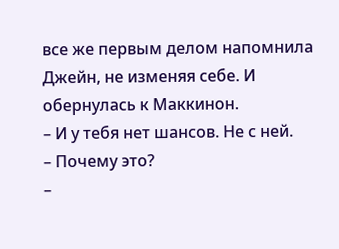все же первым делом напомнила Джейн, не изменяя себе. И обернулась к Маккинон.
– И у тебя нет шансов. Не с ней.
– Почему это?
–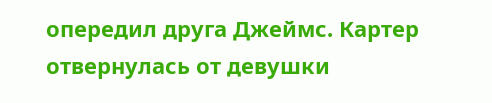опередил друга Джеймс. Картер отвернулась от девушки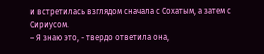и встретилась взглядом сначала с Сохатым, а затем с Сириусом.
– Я знаю это, - твердо ответила она,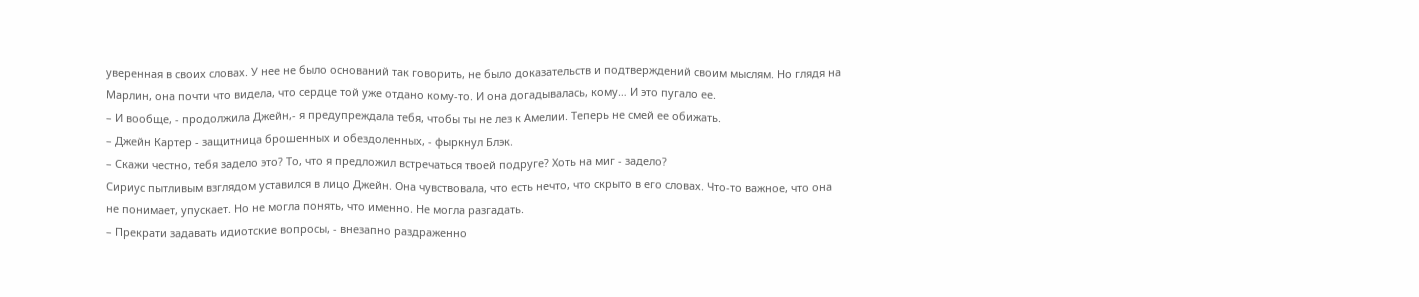уверенная в своих словах. У нее не было оснований так говорить, не было доказательств и подтверждений своим мыслям. Но глядя на Марлин, она почти что видела, что сердце той уже отдано кому-то. И она догадывалась, кому… И это пугало ее.
– И вообще, - продолжила Джейн,- я предупреждала тебя, чтобы ты не лез к Амелии. Теперь не смей ее обижать.
– Джейн Картер - защитница брошенных и обездоленных, - фыркнул Блэк.
– Скажи честно, тебя задело это? То, что я предложил встречаться твоей подруге? Хоть на миг - задело?
Сириус пытливым взглядом уставился в лицо Джейн. Она чувствовала, что есть нечто, что скрыто в его словах. Что-то важное, что она не понимает, упускает. Но не могла понять, что именно. Не могла разгадать.
– Прекрати задавать идиотские вопросы, - внезапно раздраженно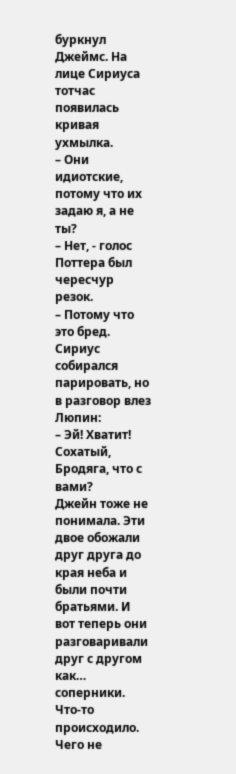буркнул Джеймс. На лице Сириуса тотчас появилась кривая ухмылка.
– Они идиотские, потому что их задаю я, а не ты?
– Нет, - голос Поттера был чересчур резок.
– Потому что это бред.
Сириус собирался парировать, но в разговор влез Люпин:
– Эй! Хватит! Сохатый, Бродяга, что с вами?
Джейн тоже не понимала. Эти двое обожали друг друга до края неба и были почти братьями. И вот теперь они разговаривали друг с другом как… соперники. Что-то происходило. Чего не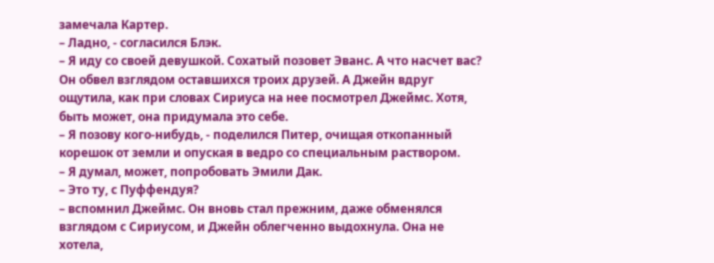замечала Картер.
– Ладно, - согласился Блэк.
– Я иду со своей девушкой. Сохатый позовет Эванс. А что насчет вас?
Он обвел взглядом оставшихся троих друзей. А Джейн вдруг ощутила, как при словах Сириуса на нее посмотрел Джеймс. Хотя, быть может, она придумала это себе.
– Я позову кого-нибудь, - поделился Питер, очищая откопанный корешок от земли и опуская в ведро со специальным раствором.
– Я думал, может, попробовать Эмили Дак.
– Это ту, с Пуффендуя?
– вспомнил Джеймс. Он вновь стал прежним, даже обменялся взглядом с Сириусом, и Джейн облегченно выдохнула. Она не хотела,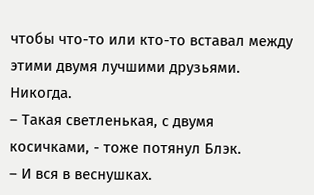чтобы что-то или кто-то вставал между этими двумя лучшими друзьями. Никогда.
– Такая светленькая, с двумя косичками, - тоже потянул Блэк.
– И вся в веснушках.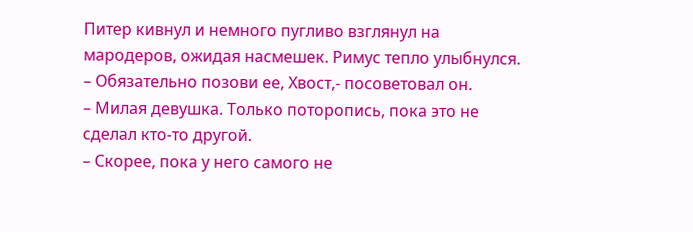Питер кивнул и немного пугливо взглянул на мародеров, ожидая насмешек. Римус тепло улыбнулся.
– Обязательно позови ее, Хвост,- посоветовал он.
– Милая девушка. Только поторопись, пока это не сделал кто-то другой.
– Скорее, пока у него самого не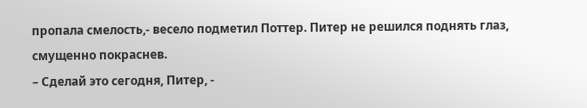пропала смелость,- весело подметил Поттер. Питер не решился поднять глаз, смущенно покраснев.
– Сделай это сегодня, Питер, -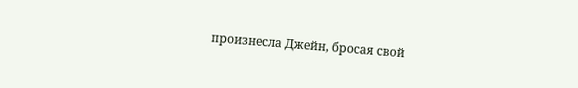произнесла Джейн, бросая свой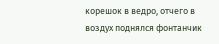корешок в ведро, отчего в воздух поднялся фонтанчик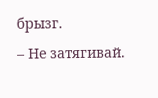брызг.
– Не затягивай.